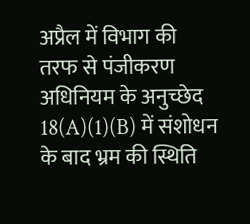अप्रैल में विभाग की तरफ से पंजीकरण अधिनियम के अनुच्छेद 18(A)(1)(B) में संशोधन के बाद भ्रम की स्थिति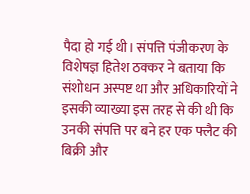पैदा हो गई थी। संपत्ति पंजीकरण के विशेषज्ञ हितेश ठक्कर ने बताया कि संशोधन अस्पष्ट था और अधिकारियों ने इसकी व्याख्या इस तरह से की थी कि उनकी संपत्ति पर बने हर एक फ्लैट की बिक्री और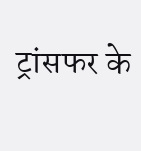ट्रांसफर के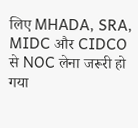लिए MHADA, SRA, MIDC और CIDCO से NOC लेना जरूरी हो गया